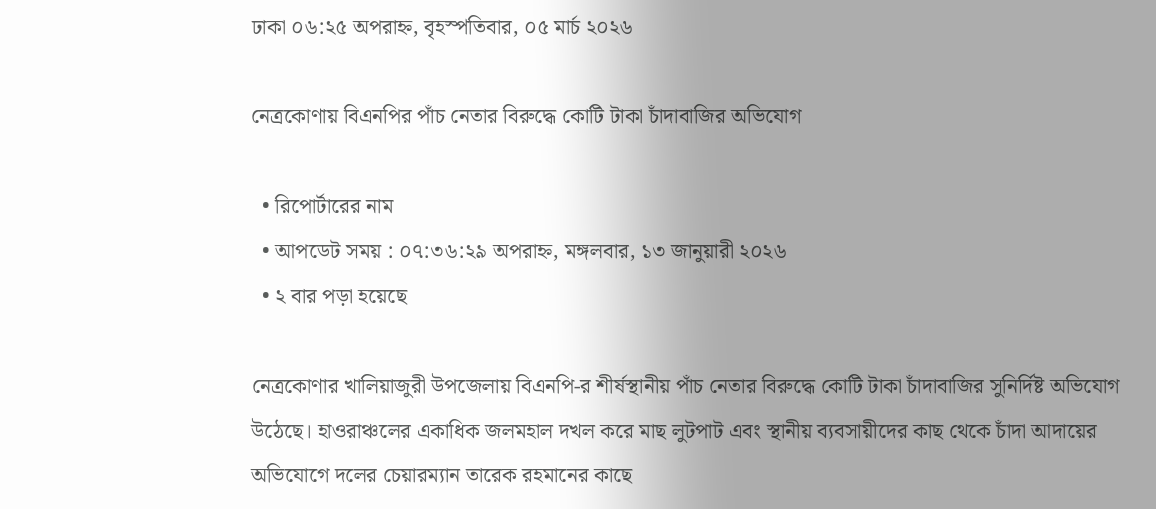ঢাকা ০৬:২৫ অপরাহ্ন, বৃহস্পতিবার, ০৫ মার্চ ২০২৬

নেত্রকোণায় বিএনপির পাঁচ নেতার বিরুদ্ধে কোটি টাকা চাঁদাবাজির অভিযোগ

  • রিপোর্টারের নাম
  • আপডেট সময় : ০৭:৩৬:২৯ অপরাহ্ন, মঙ্গলবার, ১৩ জানুয়ারী ২০২৬
  • ২ বার পড়া হয়েছে

নেত্রকোণার খালিয়াজুরী উপজেলায় বিএনপি-র শীর্ষস্থানীয় পাঁচ নেতার বিরুদ্ধে কোটি টাকা চাঁদাবাজির সুনির্দিষ্ট অভিযোগ উঠেছে। হাওরাঞ্চলের একাধিক জলমহাল দখল করে মাছ লুটপাট এবং স্থানীয় ব্যবসায়ীদের কাছ থেকে চাঁদা আদায়ের অভিযোগে দলের চেয়ারম্যান তারেক রহমানের কাছে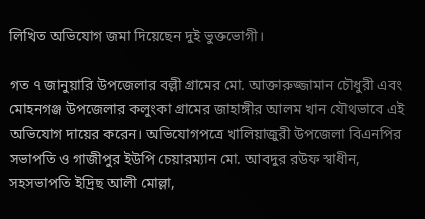লিখিত অভিযোগ জমা দিয়েছেন দুই ভুক্তভোগী।

গত ৭ জানুয়ারি উপজেলার বল্লী গ্রামের মো. আক্তারুজ্জামান চৌধুরী এবং মোহনগঞ্জ উপজেলার কলুংকা গ্রামের জাহাঙ্গীর আলম খান যৌথভাবে এই অভিযোগ দায়ের করেন। অভিযোগপত্রে খালিয়াজুরী উপজেলা বিএনপির সভাপতি ও গাজীপুর ইউপি চেয়ারম্যান মো. আবদুর রউফ স্বাধীন, সহসভাপতি ইদ্রিছ আলী মোল্লা,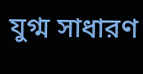যুগ্ম সাধারণ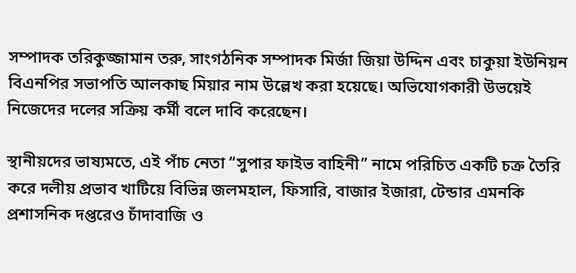সম্পাদক তরিকুজ্জামান তরু, সাংগঠনিক সম্পাদক মির্জা জিয়া উদ্দিন এবং চাকুয়া ইউনিয়ন বিএনপির সভাপতি আলকাছ মিয়ার নাম উল্লেখ করা হয়েছে। অভিযোগকারী উভয়েই নিজেদের দলের সক্রিয় কর্মী বলে দাবি করেছেন।

স্থানীয়দের ভাষ্যমতে, এই পাঁচ নেতা “সুপার ফাইভ বাহিনী” নামে পরিচিত একটি চক্র তৈরি করে দলীয় প্রভাব খাটিয়ে বিভিন্ন জলমহাল, ফিসারি, বাজার ইজারা, টেন্ডার এমনকি প্রশাসনিক দপ্তরেও চাঁদাবাজি ও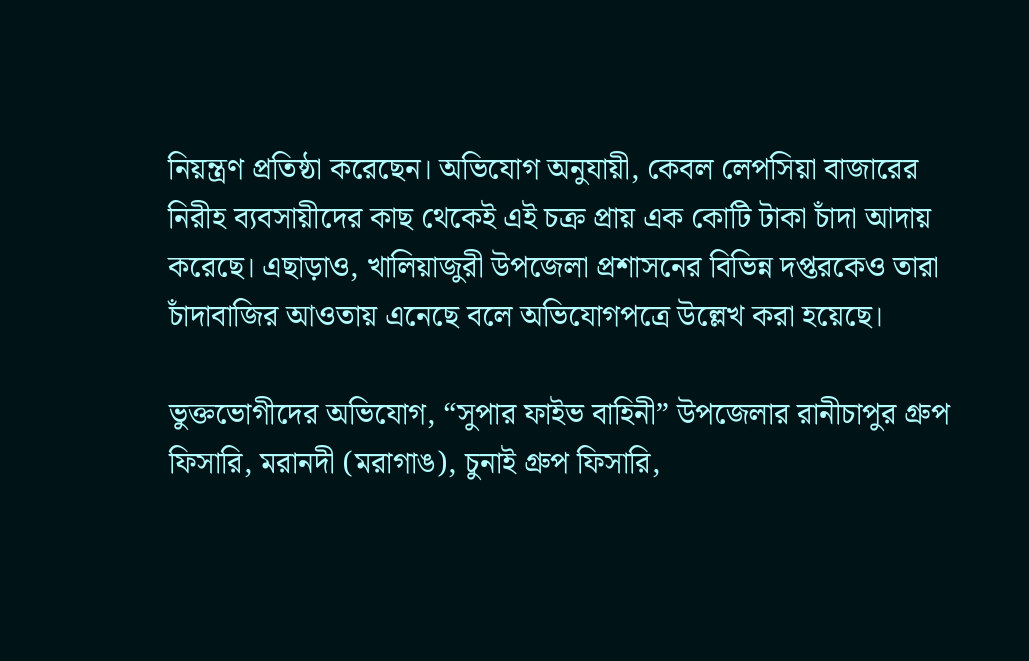নিয়ন্ত্রণ প্রতিষ্ঠা করেছেন। অভিযোগ অনুযায়ী, কেবল লেপসিয়া বাজারের নিরীহ ব্যবসায়ীদের কাছ থেকেই এই চক্র প্রায় এক কোটি টাকা চাঁদা আদায় করেছে। এছাড়াও, খালিয়াজুরী উপজেলা প্রশাসনের বিভিন্ন দপ্তরকেও তারা চাঁদাবাজির আওতায় এনেছে বলে অভিযোগপত্রে উল্লেখ করা হয়েছে।

ভুক্তভোগীদের অভিযোগ, “সুপার ফাইভ বাহিনী” উপজেলার রানীচাপুর গ্রুপ ফিসারি, মরানদী (মরাগাঙ), চুনাই গ্রুপ ফিসারি,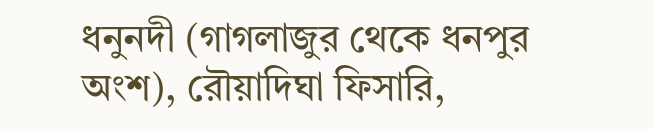ধনুনদী (গাগলাজুর থেকে ধনপুর অংশ), রৌয়াদিঘা ফিসারি,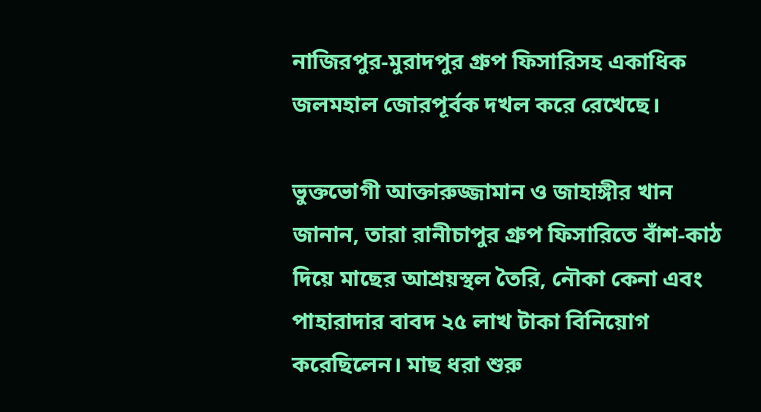নাজিরপুর-মুরাদপুর গ্রুপ ফিসারিসহ একাধিক জলমহাল জোরপূর্বক দখল করে রেখেছে।

ভুক্তভোগী আক্তারুজ্জামান ও জাহাঙ্গীর খান জানান, তারা রানীচাপুর গ্রুপ ফিসারিতে বাঁশ-কাঠ দিয়ে মাছের আশ্রয়স্থল তৈরি, নৌকা কেনা এবং পাহারাদার বাবদ ২৫ লাখ টাকা বিনিয়োগ করেছিলেন। মাছ ধরা শুরু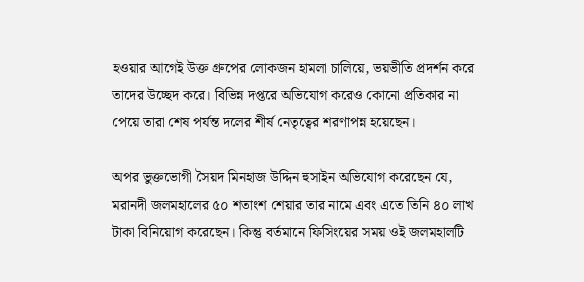হওয়ার আগেই উক্ত গ্রুপের লোকজন হামলা চালিয়ে, ভয়ভীতি প্রদর্শন করে তাদের উচ্ছেদ করে। বিভিন্ন দপ্তরে অভিযোগ করেও কোনো প্রতিকার না পেয়ে তারা শেষ পর্যন্ত দলের শীর্ষ নেতৃত্বের শরণাপন্ন হয়েছেন।

অপর ভুক্তভোগী সৈয়দ মিনহাজ উদ্দিন হুসাইন অভিযোগ করেছেন যে, মরানদী জলমহালের ৫০ শতাংশ শেয়ার তার নামে এবং এতে তিনি ৪০ লাখ টাকা বিনিয়োগ করেছেন। কিন্তু বর্তমানে ফিসিংয়ের সময় ওই জলমহালটি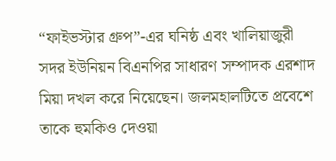“ফাইভস্টার গ্রুপ”-এর ঘনিষ্ঠ এবং খালিয়াজুরী সদর ইউনিয়ন বিএনপির সাধারণ সম্পাদক এরশাদ মিয়া দখল করে নিয়েছেন। জলমহালটিতে প্রবেশে তাকে হুমকিও দেওয়া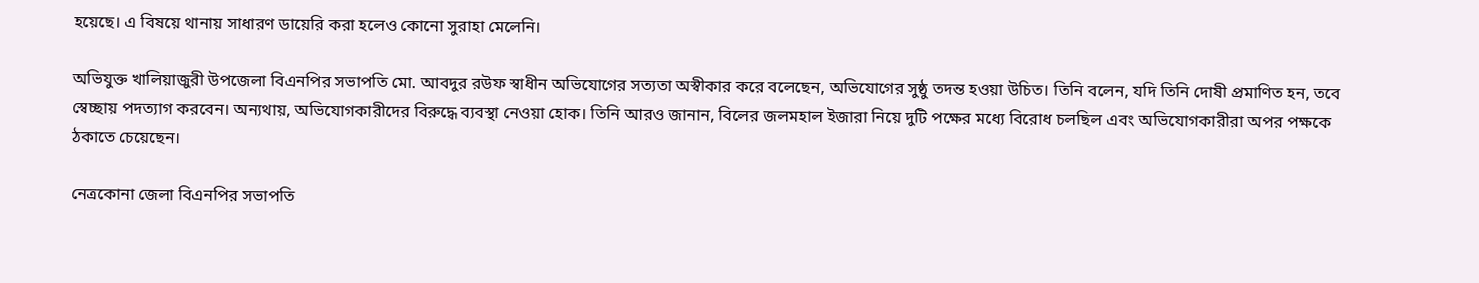হয়েছে। এ বিষয়ে থানায় সাধারণ ডায়েরি করা হলেও কোনো সুরাহা মেলেনি।

অভিযুক্ত খালিয়াজুরী উপজেলা বিএনপির সভাপতি মো. আবদুর রউফ স্বাধীন অভিযোগের সত্যতা অস্বীকার করে বলেছেন, অভিযোগের সুষ্ঠু তদন্ত হওয়া উচিত। তিনি বলেন, যদি তিনি দোষী প্রমাণিত হন, তবে স্বেচ্ছায় পদত্যাগ করবেন। অন্যথায়, অভিযোগকারীদের বিরুদ্ধে ব্যবস্থা নেওয়া হোক। তিনি আরও জানান, বিলের জলমহাল ইজারা নিয়ে দুটি পক্ষের মধ্যে বিরোধ চলছিল এবং অভিযোগকারীরা অপর পক্ষকে ঠকাতে চেয়েছেন।

নেত্রকোনা জেলা বিএনপির সভাপতি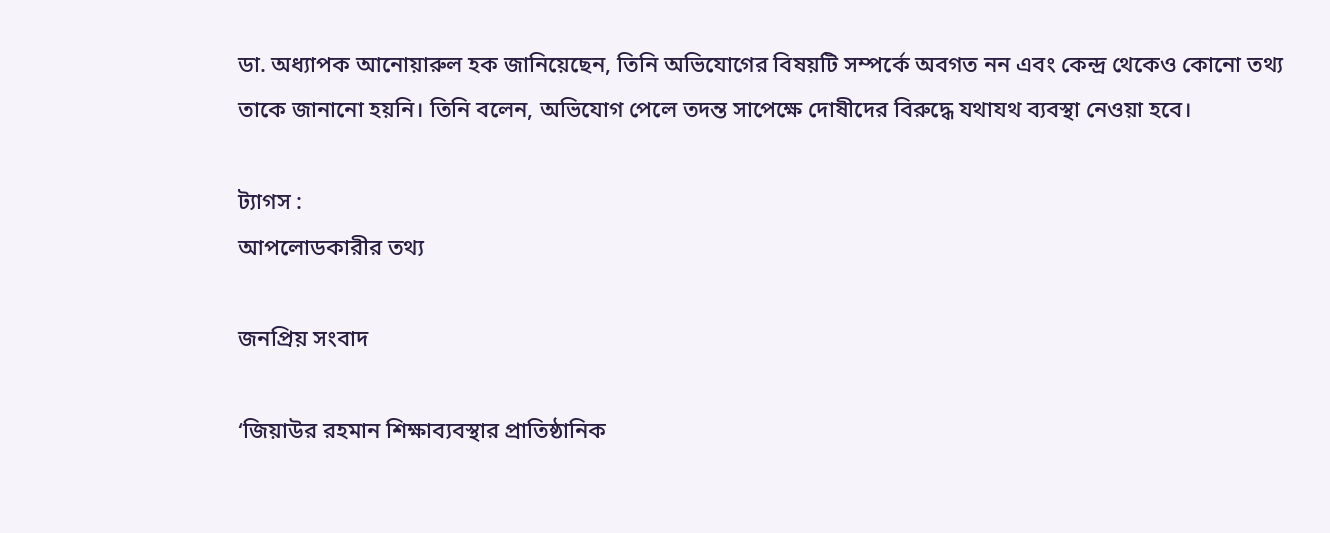ডা. অধ্যাপক আনোয়ারুল হক জানিয়েছেন, তিনি অভিযোগের বিষয়টি সম্পর্কে অবগত নন এবং কেন্দ্র থেকেও কোনো তথ্য তাকে জানানো হয়নি। তিনি বলেন, অভিযোগ পেলে তদন্ত সাপেক্ষে দোষীদের বিরুদ্ধে যথাযথ ব্যবস্থা নেওয়া হবে।

ট্যাগস :
আপলোডকারীর তথ্য

জনপ্রিয় সংবাদ

‘জিয়াউর রহমান শিক্ষাব্যবস্থার প্রাতিষ্ঠানিক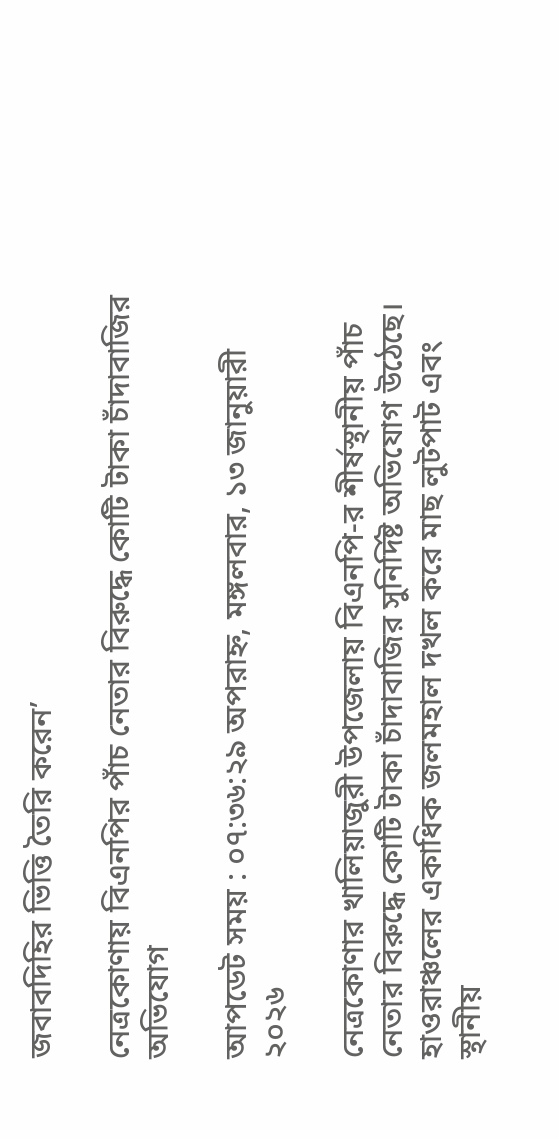জবাবদিহির ভিত্তি তৈরি করেন’

নেত্রকোণায় বিএনপির পাঁচ নেতার বিরুদ্ধে কোটি টাকা চাঁদাবাজির অভিযোগ

আপডেট সময় : ০৭:৩৬:২৯ অপরাহ্ন, মঙ্গলবার, ১৩ জানুয়ারী ২০২৬

নেত্রকোণার খালিয়াজুরী উপজেলায় বিএনপি-র শীর্ষস্থানীয় পাঁচ নেতার বিরুদ্ধে কোটি টাকা চাঁদাবাজির সুনির্দিষ্ট অভিযোগ উঠেছে। হাওরাঞ্চলের একাধিক জলমহাল দখল করে মাছ লুটপাট এবং স্থানীয়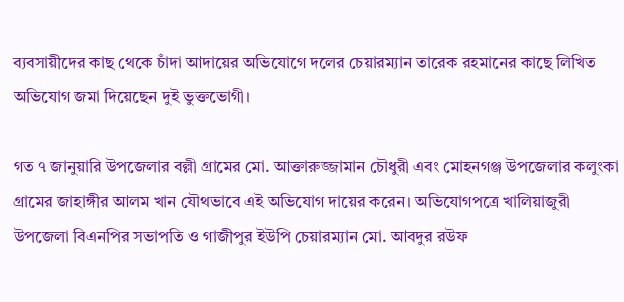ব্যবসায়ীদের কাছ থেকে চাঁদা আদায়ের অভিযোগে দলের চেয়ারম্যান তারেক রহমানের কাছে লিখিত অভিযোগ জমা দিয়েছেন দুই ভুক্তভোগী।

গত ৭ জানুয়ারি উপজেলার বল্লী গ্রামের মো. আক্তারুজ্জামান চৌধুরী এবং মোহনগঞ্জ উপজেলার কলুংকা গ্রামের জাহাঙ্গীর আলম খান যৌথভাবে এই অভিযোগ দায়ের করেন। অভিযোগপত্রে খালিয়াজুরী উপজেলা বিএনপির সভাপতি ও গাজীপুর ইউপি চেয়ারম্যান মো. আবদুর রউফ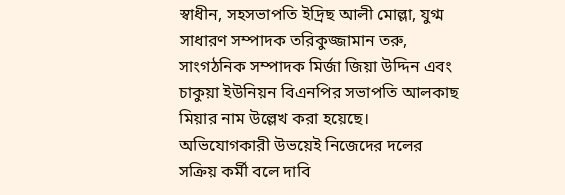স্বাধীন, সহসভাপতি ইদ্রিছ আলী মোল্লা, যুগ্ম সাধারণ সম্পাদক তরিকুজ্জামান তরু, সাংগঠনিক সম্পাদক মির্জা জিয়া উদ্দিন এবং চাকুয়া ইউনিয়ন বিএনপির সভাপতি আলকাছ মিয়ার নাম উল্লেখ করা হয়েছে। অভিযোগকারী উভয়েই নিজেদের দলের সক্রিয় কর্মী বলে দাবি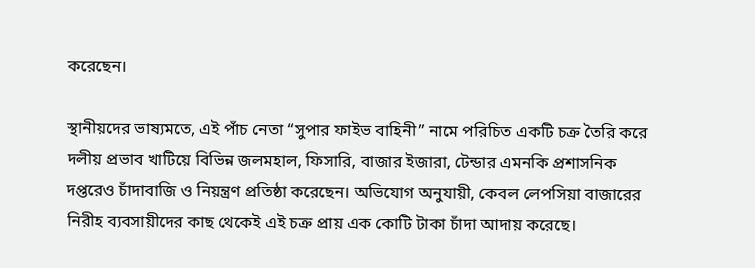করেছেন।

স্থানীয়দের ভাষ্যমতে, এই পাঁচ নেতা “সুপার ফাইভ বাহিনী” নামে পরিচিত একটি চক্র তৈরি করে দলীয় প্রভাব খাটিয়ে বিভিন্ন জলমহাল, ফিসারি, বাজার ইজারা, টেন্ডার এমনকি প্রশাসনিক দপ্তরেও চাঁদাবাজি ও নিয়ন্ত্রণ প্রতিষ্ঠা করেছেন। অভিযোগ অনুযায়ী, কেবল লেপসিয়া বাজারের নিরীহ ব্যবসায়ীদের কাছ থেকেই এই চক্র প্রায় এক কোটি টাকা চাঁদা আদায় করেছে।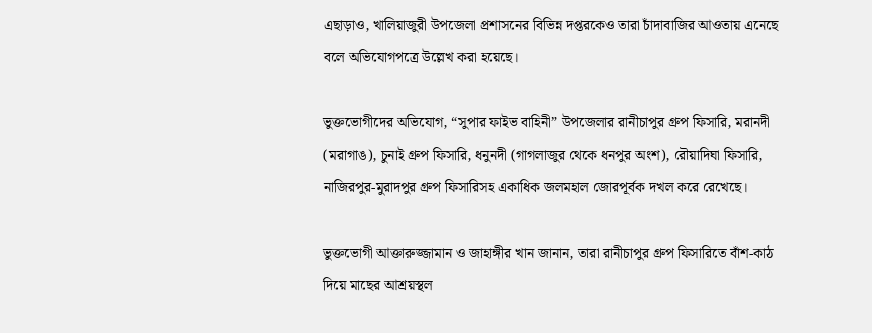এছাড়াও, খালিয়াজুরী উপজেলা প্রশাসনের বিভিন্ন দপ্তরকেও তারা চাঁদাবাজির আওতায় এনেছে বলে অভিযোগপত্রে উল্লেখ করা হয়েছে।

ভুক্তভোগীদের অভিযোগ, “সুপার ফাইভ বাহিনী” উপজেলার রানীচাপুর গ্রুপ ফিসারি, মরানদী (মরাগাঙ), চুনাই গ্রুপ ফিসারি, ধনুনদী (গাগলাজুর থেকে ধনপুর অংশ), রৌয়াদিঘা ফিসারি, নাজিরপুর-মুরাদপুর গ্রুপ ফিসারিসহ একাধিক জলমহাল জোরপূর্বক দখল করে রেখেছে।

ভুক্তভোগী আক্তারুজ্জামান ও জাহাঙ্গীর খান জানান, তারা রানীচাপুর গ্রুপ ফিসারিতে বাঁশ-কাঠ দিয়ে মাছের আশ্রয়স্থল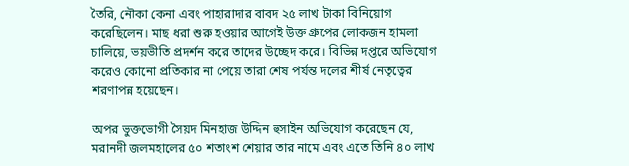তৈরি, নৌকা কেনা এবং পাহারাদার বাবদ ২৫ লাখ টাকা বিনিয়োগ করেছিলেন। মাছ ধরা শুরু হওয়ার আগেই উক্ত গ্রুপের লোকজন হামলা চালিয়ে, ভয়ভীতি প্রদর্শন করে তাদের উচ্ছেদ করে। বিভিন্ন দপ্তরে অভিযোগ করেও কোনো প্রতিকার না পেয়ে তারা শেষ পর্যন্ত দলের শীর্ষ নেতৃত্বের শরণাপন্ন হয়েছেন।

অপর ভুক্তভোগী সৈয়দ মিনহাজ উদ্দিন হুসাইন অভিযোগ করেছেন যে, মরানদী জলমহালের ৫০ শতাংশ শেয়ার তার নামে এবং এতে তিনি ৪০ লাখ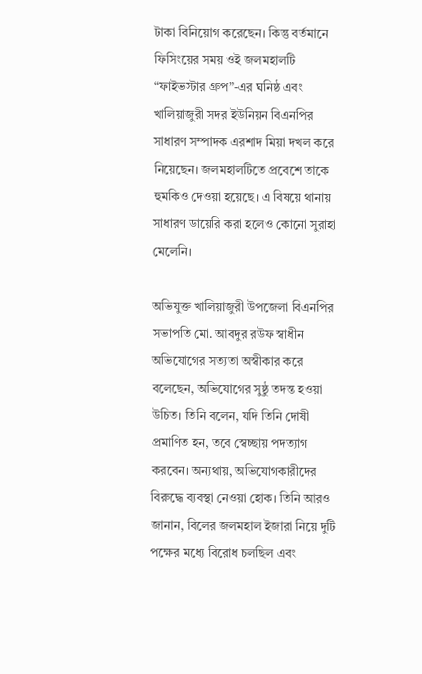টাকা বিনিয়োগ করেছেন। কিন্তু বর্তমানে ফিসিংয়ের সময় ওই জলমহালটি “ফাইভস্টার গ্রুপ”-এর ঘনিষ্ঠ এবং খালিয়াজুরী সদর ইউনিয়ন বিএনপির সাধারণ সম্পাদক এরশাদ মিয়া দখল করে নিয়েছেন। জলমহালটিতে প্রবেশে তাকে হুমকিও দেওয়া হয়েছে। এ বিষয়ে থানায় সাধারণ ডায়েরি করা হলেও কোনো সুরাহা মেলেনি।

অভিযুক্ত খালিয়াজুরী উপজেলা বিএনপির সভাপতি মো. আবদুর রউফ স্বাধীন অভিযোগের সত্যতা অস্বীকার করে বলেছেন, অভিযোগের সুষ্ঠু তদন্ত হওয়া উচিত। তিনি বলেন, যদি তিনি দোষী প্রমাণিত হন, তবে স্বেচ্ছায় পদত্যাগ করবেন। অন্যথায়, অভিযোগকারীদের বিরুদ্ধে ব্যবস্থা নেওয়া হোক। তিনি আরও জানান, বিলের জলমহাল ইজারা নিয়ে দুটি পক্ষের মধ্যে বিরোধ চলছিল এবং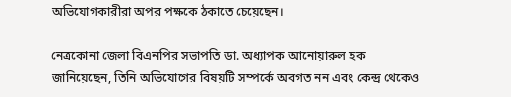অভিযোগকারীরা অপর পক্ষকে ঠকাতে চেয়েছেন।

নেত্রকোনা জেলা বিএনপির সভাপতি ডা. অধ্যাপক আনোয়ারুল হক জানিয়েছেন, তিনি অভিযোগের বিষয়টি সম্পর্কে অবগত নন এবং কেন্দ্র থেকেও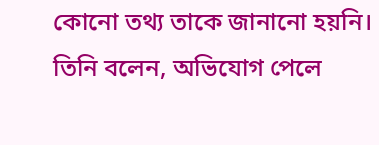কোনো তথ্য তাকে জানানো হয়নি। তিনি বলেন, অভিযোগ পেলে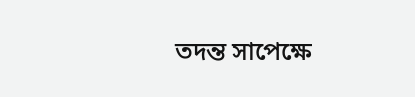তদন্ত সাপেক্ষে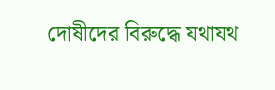দোষীদের বিরুদ্ধে যথাযথ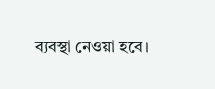ব্যবস্থা নেওয়া হবে।